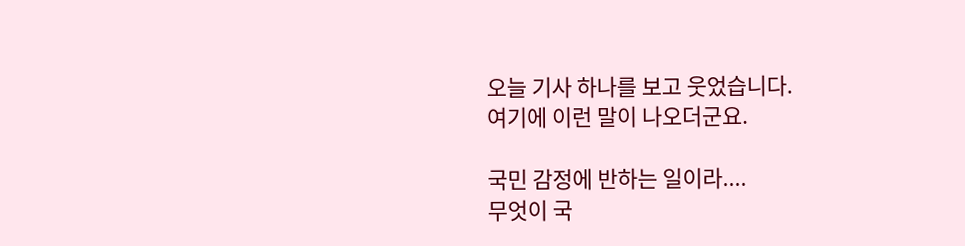오늘 기사 하나를 보고 웃었습니다.
여기에 이런 말이 나오더군요.

국민 감정에 반하는 일이라....
무엇이 국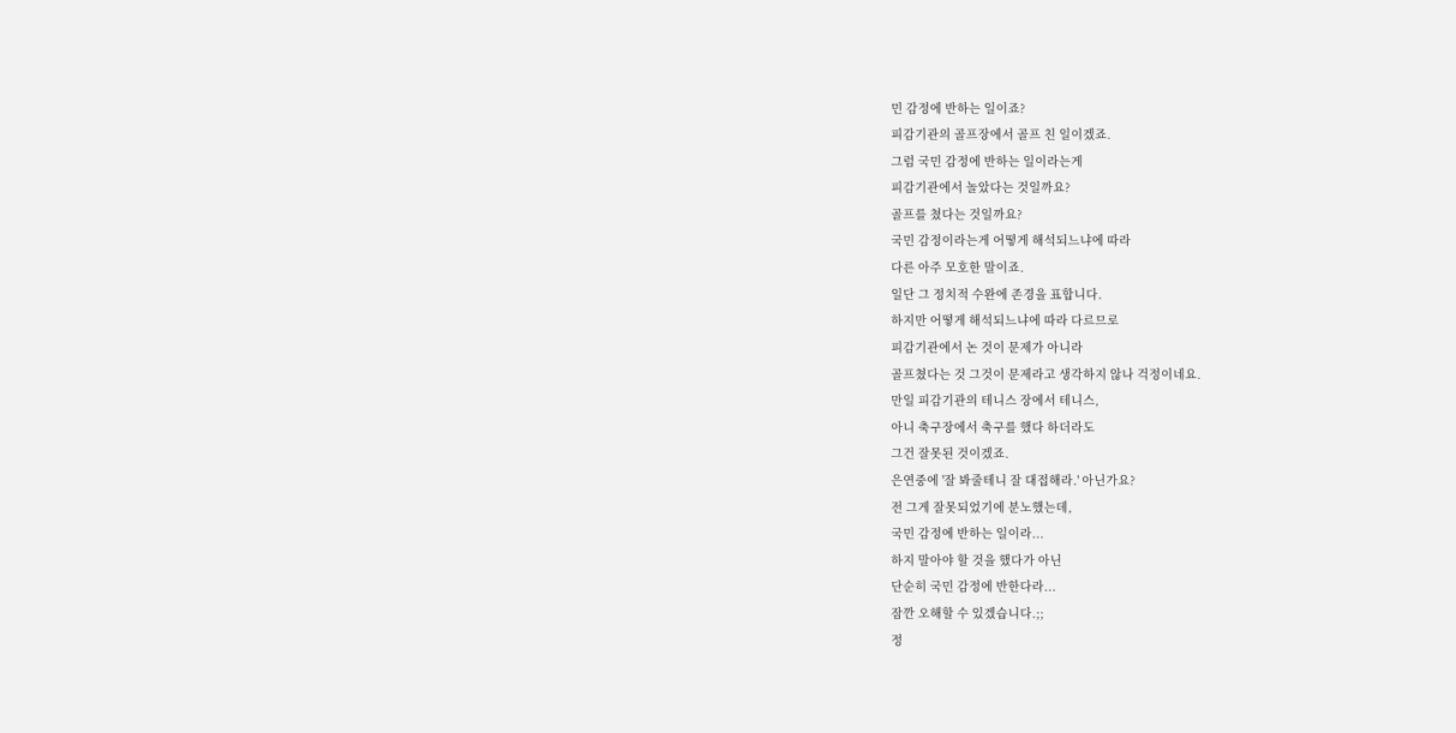민 감정에 반하는 일이죠?
피감기관의 골프장에서 골프 친 일이겠죠.
그럼 국민 감정에 반하는 일이라는게
피감기관에서 놀았다는 것일까요?
골프를 쳤다는 것일까요?
국민 감정이라는게 어떻게 해석되느냐에 따라
다른 아주 모호한 말이죠.
일단 그 정치적 수완에 존경을 표합니다.
하지만 어떻게 해석되느냐에 따라 다르므로
피감기관에서 논 것이 문제가 아니라
골프쳤다는 것 그것이 문제라고 생각하지 않나 걱정이네요.
만일 피감기관의 테니스 장에서 테니스,
아니 축구장에서 축구를 했다 하더라도
그건 잘못된 것이겠죠.
은연중에 '잘 봐줄테니 잘 대접해라.' 아닌가요?
전 그게 잘못되었기에 분노했는데,
국민 감정에 반하는 일이라...
하지 말아야 할 것을 했다가 아닌
단순히 국민 감정에 반한다라...
잠깐 오해할 수 있겠습니다.;;
정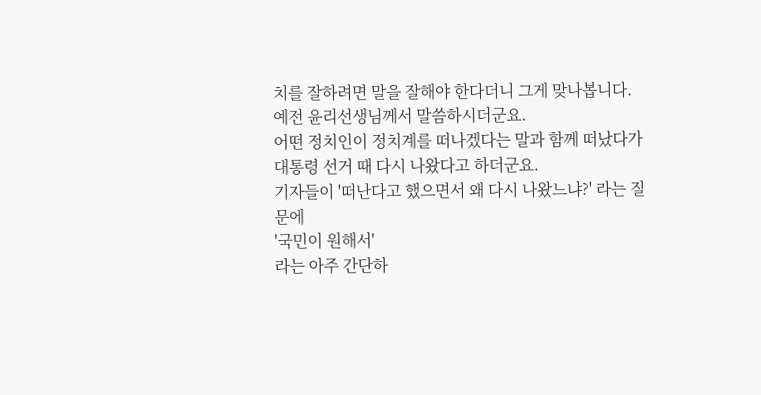치를 잘하려면 말을 잘해야 한다더니 그게 맞나봅니다.
예전 윤리선생님께서 말씀하시더군요.
어떤 정치인이 정치계를 떠나겠다는 말과 함께 떠났다가
대통령 선거 때 다시 나왔다고 하더군요.
기자들이 '떠난다고 했으면서 왜 다시 나왔느냐?' 라는 질문에
'국민이 원해서'
라는 아주 간단하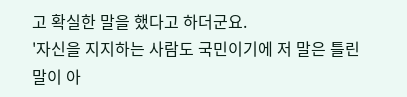고 확실한 말을 했다고 하더군요.
'자신을 지지하는 사람도 국민이기에 저 말은 틀린 말이 아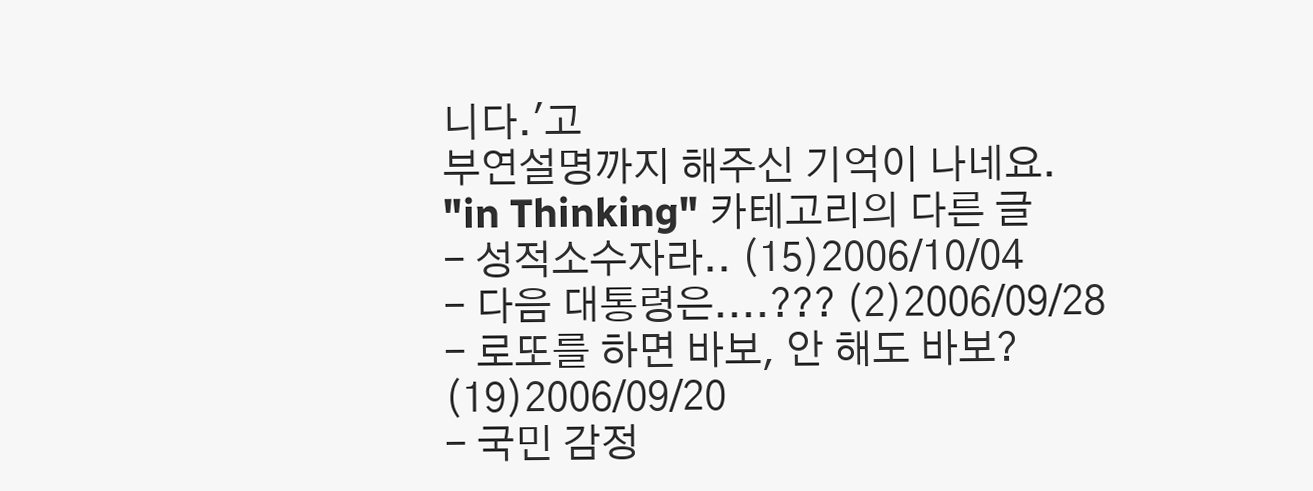니다.'고
부연설명까지 해주신 기억이 나네요.
"in Thinking" 카테고리의 다른 글
- 성적소수자라.. (15)2006/10/04
- 다음 대통령은....??? (2)2006/09/28
- 로또를 하면 바보, 안 해도 바보? (19)2006/09/20
- 국민 감정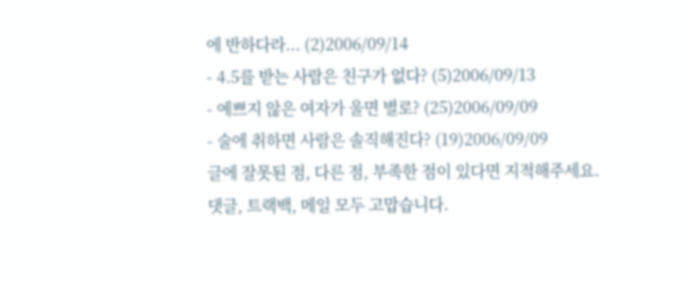에 반하다라... (2)2006/09/14
- 4.5를 받는 사람은 친구가 없다? (5)2006/09/13
- 예쁘지 않은 여자가 울면 별로? (25)2006/09/09
- 술에 취하면 사람은 솔직해진다? (19)2006/09/09
글에 잘못된 점, 다른 점, 부족한 점이 있다면 지적해주세요.
댓글, 트랙백, 메일 모두 고맙습니다.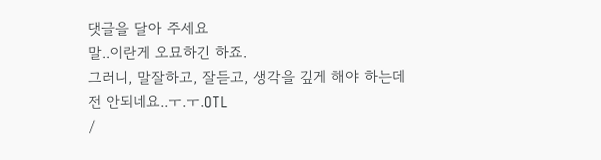댓글을 달아 주세요
말..이란게 오묘하긴 하죠.
그러니, 말잘하고, 잘듣고, 생각을 깊게 해야 하는데
전 안되네요..ㅜ.ㅜ.OTL
/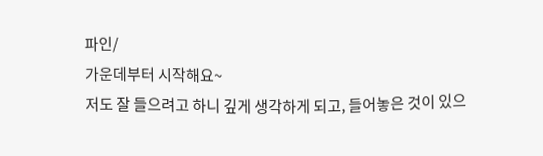파인/
가운데부터 시작해요~
저도 잘 들으려고 하니 깊게 생각하게 되고, 들어놓은 것이 있으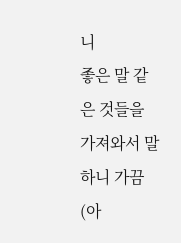니
좋은 말 같은 것들을 가져와서 말하니 가끔(아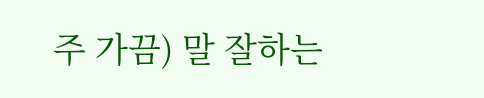주 가끔) 말 잘하는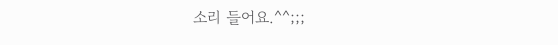소리 들어요.^^;;;